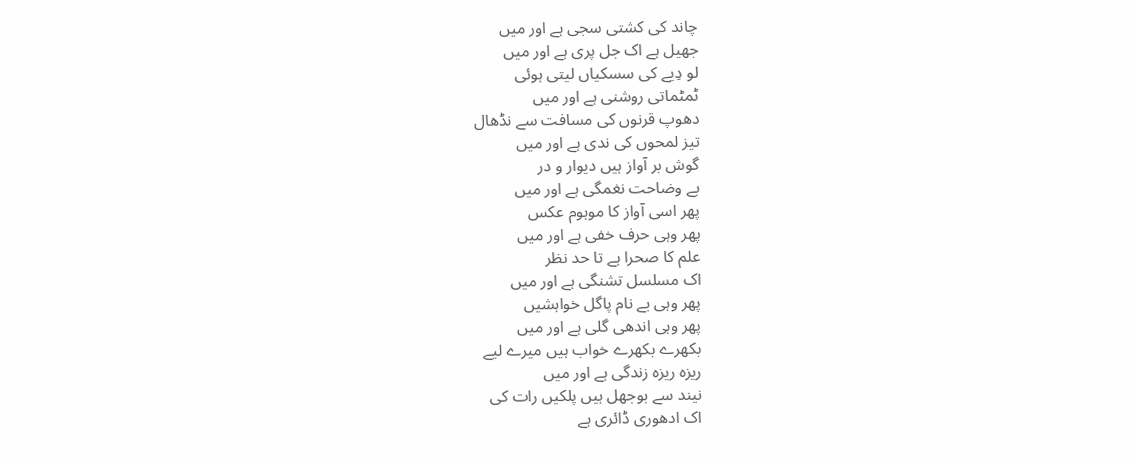چاند کی کشتی سجی ہے اور میں
جھیل ہے اک جل پری ہے اور میں
لو دِیے کی سسکیاں لیتی ہوئی
ٹمٹماتی روشنی ہے اور میں
دھوپ قرنوں کی مسافت سے نڈھال
تیز لمحوں کی ندی ہے اور میں
گوش بر آواز ہیں دیوار و در
بے وضاحت نغمگی ہے اور میں
پھر اسی آواز کا موہوم عکس
پھر وہی حرف خفی ہے اور میں
علم کا صحرا ہے تا حد نظر
اک مسلسل تشنگی ہے اور میں
پھر وہی بے نام پاگل خواہشیں
پھر وہی اندھی گلی ہے اور میں
بکھرے بکھرے خواب ہیں میرے لیے
ریزہ ریزہ زندگی ہے اور میں
نیند سے بوجھل ہیں پلکیں رات کی
اک ادھوری ڈائری ہے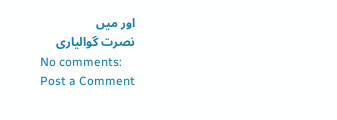اور میں
نصرت گوالیاری
No comments:
Post a Comment